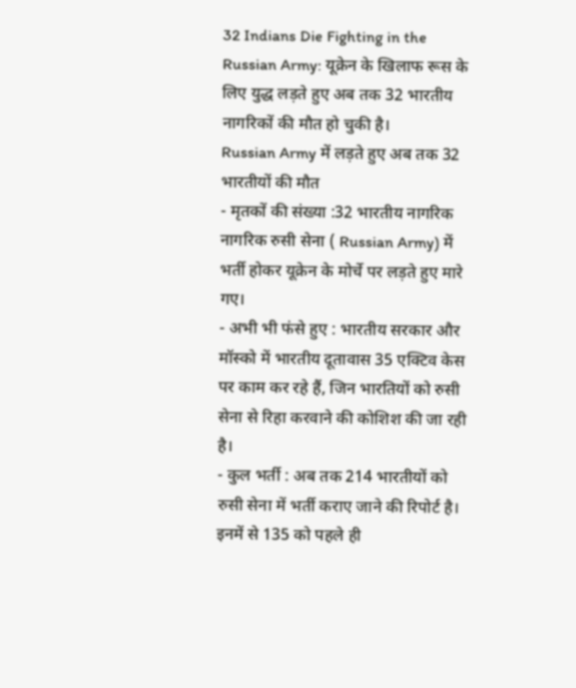32 Indians Die Fighting in the Russian Army: यूक्रेन के खिलाफ रूस के लिए युद्ध लड़ते हुए अब तक 32 भारतीय नागरिकों की मौत हो चुकी है।
Russian Army में लड़ते हुए अब तक 32 भारतीयों की मौत
- मृतकों की संख्या :32 भारतीय नागरिक नागरिक रुसी सेना ( Russian Army) में भर्ती होकर यूक्रेन के मोर्चे पर लड़ते हुए मारे गए।
- अभी भी फंसे हुए : भारतीय सरकार और मॉस्को में भारतीय दूतावास 35 एक्टिव केस पर काम कर रहे हैं, जिन भारतियों को रुसी सेना से रिहा करवाने की कोशिश की जा रही है।
- कुल भर्ती : अब तक 214 भारतीयों को रुसी सेना में भर्ती कराए जाने की रिपोर्ट है। इनमें से 135 को पहले ही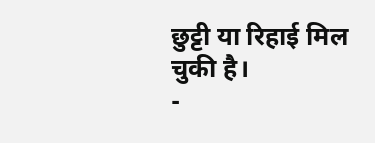छुट्टी या रिहाई मिल चुकी है।
-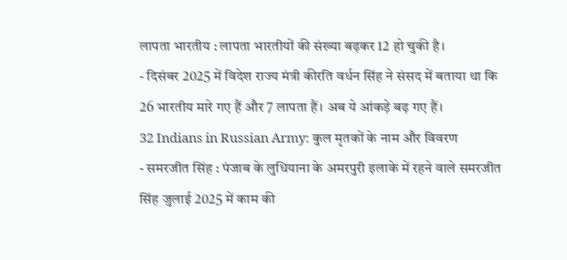लापता भारतीय : लापता भारतीयों की संख्या बढ़कर 12 हो चुकी है।
- दिसंबर 2025 में विदेश राज्य मंत्री कीरति वर्धन सिंह ने संसद में बताया था कि 26 भारतीय मारे गए हैं और 7 लापता हैं। अब ये आंकड़े बढ़ गए हैं।
32 Indians in Russian Army: कुल मृतकों के नाम और विवरण
- समरजीत सिंह : पंजाब के लुधियाना के अमरपुरी इलाके में रहने वाले समरजीत सिंह जुलाई 2025 में काम की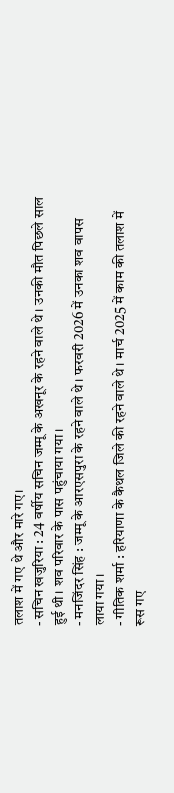तलाश में गए थे और मारे गए।
- सचिन खजुरिया : 24 वर्षीय सचिन जम्मू के अखनूर के रहने वाले थे। उनकी मौत पिछले साल हुई थी। शव परिवार के पास पहुंचाया गया।
- मनजिंदर सिंह : जम्मू के आरएसपुरा के रहने वाले थे। फरवरी 2026 में उनका शव वापस लाया गया।
- गीतिक शर्मा : हरियाणा के कैथल जिले की रहने वाले थे। मार्च 2025 में काम की तलाश में रूस गए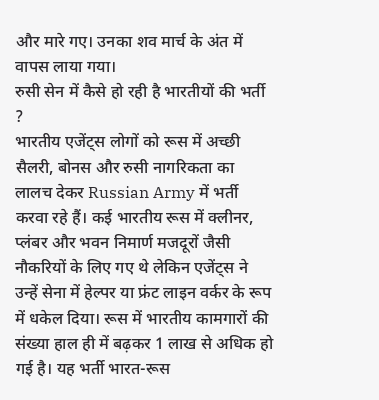और मारे गए। उनका शव मार्च के अंत में वापस लाया गया।
रुसी सेन में कैसे हो रही है भारतीयों की भर्ती ?
भारतीय एजेंट्स लोगों को रूस में अच्छी सैलरी, बोनस और रुसी नागरिकता का लालच देकर Russian Army में भर्ती करवा रहे हैं। कई भारतीय रूस में क्लीनर, प्लंबर और भवन निमार्ण मजदूरों जैसी नौकरियों के लिए गए थे लेकिन एजेंट्स ने उन्हें सेना में हेल्पर या फ्रंट लाइन वर्कर के रूप में धकेल दिया। रूस में भारतीय कामगारों की संख्या हाल ही में बढ़कर 1 लाख से अधिक हो गई है। यह भर्ती भारत-रूस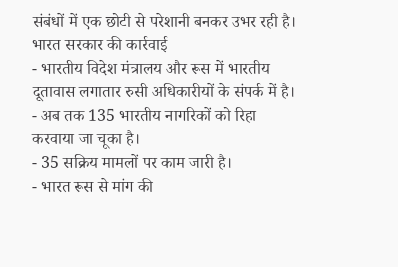संबंधों में एक छोटी से परेशानी बनकर उभर रही है।
भारत सरकार की कार्रवाई
- भारतीय विदेश मंत्रालय और रूस में भारतीय दूतावास लगातार रुसी अधिकारीयों के संपर्क में है।
- अब तक 135 भारतीय नागरिकों को रिहा करवाया जा चूका है।
- 35 सक्रिय मामलों पर काम जारी है।
- भारत रूस से मांग की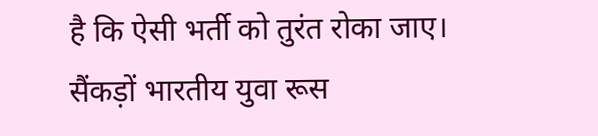है कि ऐसी भर्ती को तुरंत रोका जाए।
सैंकड़ों भारतीय युवा रूस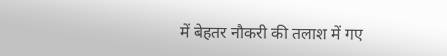में बेहतर नौकरी की तलाश में गए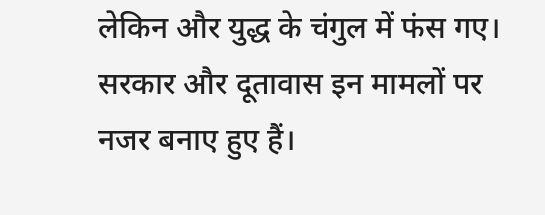लेकिन और युद्ध के चंगुल में फंस गए। सरकार और दूतावास इन मामलों पर नजर बनाए हुए हैं।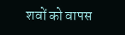शवों को वापस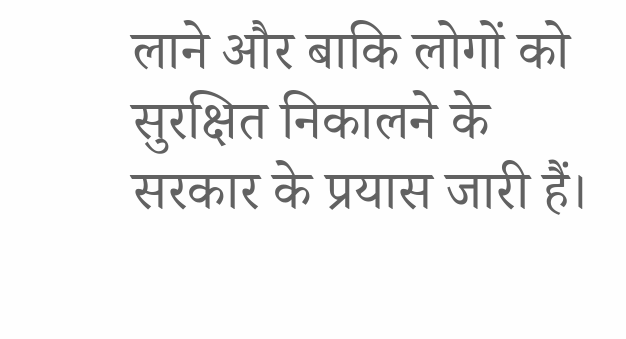लाने और बाकि लोगों को सुरक्षित निकालने के सरकार के प्रयास जारी हैं।